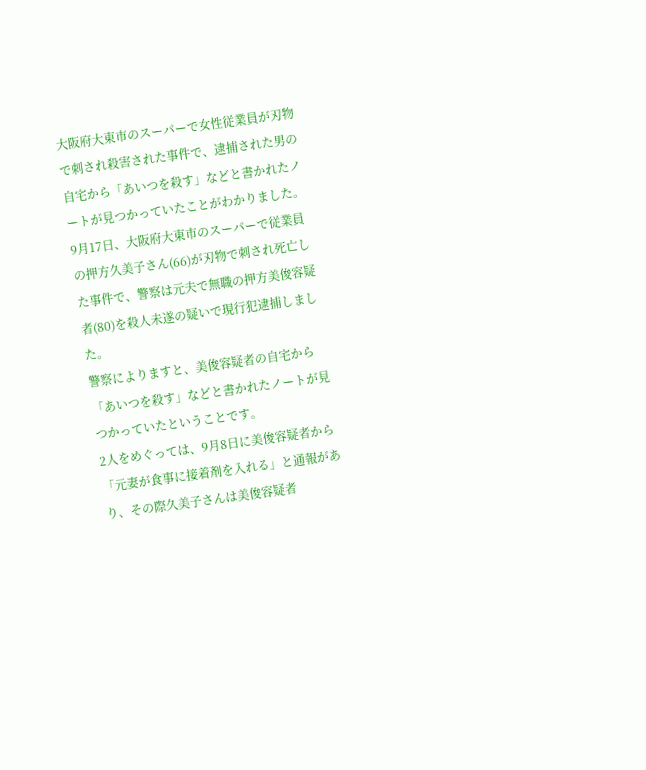大阪府大東市のスーパーで女性従業員が刃物で刺され殺害された事件で、逮捕された男の自宅から「あいつを殺す」などと書かれたノートが見つかっていたことがわかりました。
9月17日、大阪府大東市のスーパーで従業員の押方久美子さん(66)が刃物で刺され死亡した事件で、警察は元夫で無職の押方美俊容疑者(80)を殺人未遂の疑いで現行犯逮捕しました。
警察によりますと、美俊容疑者の自宅から「あいつを殺す」などと書かれたノートが見つかっていたということです。
2人をめぐっては、9月8日に美俊容疑者から「元妻が食事に接着剤を入れる」と通報があり、その際久美子さんは美俊容疑者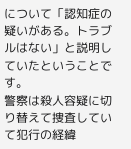について「認知症の疑いがある。トラブルはない」と説明していたということです。
警察は殺人容疑に切り替えて捜査していて犯行の経緯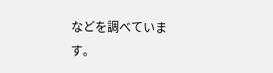などを調べています。